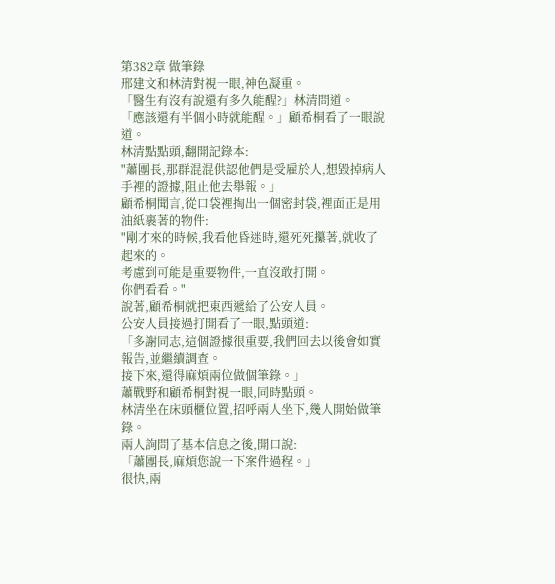第382章 做筆錄
邢建文和林清對視一眼,神色凝重。
「醫生有沒有說還有多久能醒?」林清問道。
「應該還有半個小時就能醒。」顧希桐看了一眼說道。
林清點點頭,翻開記錄本:
"蕭團長,那群混混供認他們是受雇於人,想毀掉病人手裡的證據,阻止他去舉報。」
顧希桐聞言,從口袋裡掏出一個密封袋,裡面正是用油紙裹著的物件:
"剛才來的時候,我看他昏迷時,還死死攥著,就收了起來的。
考慮到可能是重要物件,一直沒敢打開。
你們看看。"
說著,顧希桐就把東西遞給了公安人員。
公安人員接過打開看了一眼,點頭道:
「多謝同志,這個證據很重要,我們回去以後會如實報告,並繼續調查。
接下來,還得麻煩兩位做個筆錄。」
蕭戰野和顧希桐對視一眼,同時點頭。
林清坐在床頭櫃位置,招呼兩人坐下,幾人開始做筆錄。
兩人詢問了基本信息之後,開口說:
「蕭團長,麻煩您說一下案件過程。」
很快,兩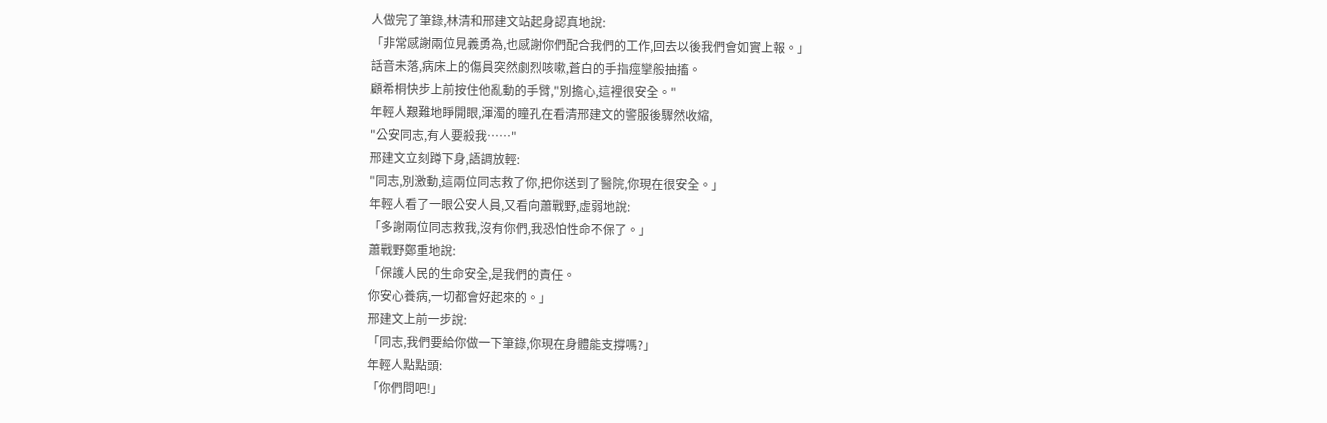人做完了筆錄,林清和邢建文站起身認真地說:
「非常感謝兩位見義勇為,也感謝你們配合我們的工作,回去以後我們會如實上報。」
話音未落,病床上的傷員突然劇烈咳嗽,蒼白的手指痙攣般抽搐。
顧希桐快步上前按住他亂動的手臂,"別擔心,這裡很安全。"
年輕人艱難地睜開眼,渾濁的瞳孔在看清邢建文的警服後驟然收縮,
"公安同志,有人要殺我……"
邢建文立刻蹲下身,語調放輕:
"同志,別激動,這兩位同志救了你,把你送到了醫院,你現在很安全。」
年輕人看了一眼公安人員,又看向蕭戰野,虛弱地說:
「多謝兩位同志救我,沒有你們,我恐怕性命不保了。」
蕭戰野鄭重地說:
「保護人民的生命安全,是我們的責任。
你安心養病,一切都會好起來的。」
邢建文上前一步說:
「同志,我們要給你做一下筆錄,你現在身體能支撐嗎?」
年輕人點點頭:
「你們問吧!」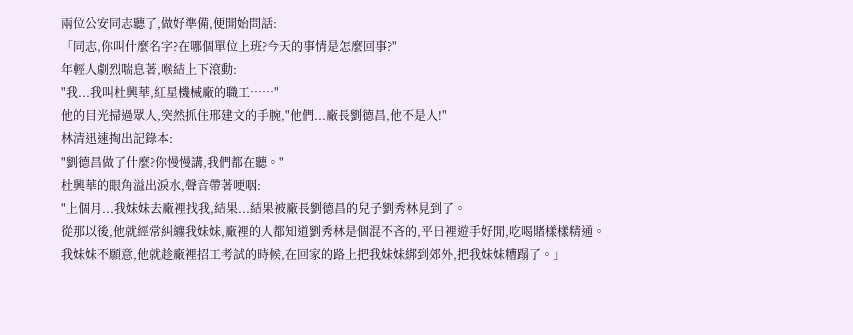兩位公安同志聽了,做好準備,便開始問話:
「同志,你叫什麼名字?在哪個單位上班?今天的事情是怎麼回事?"
年輕人劇烈喘息著,喉結上下滾動:
"我...我叫杜興華,紅星機械廠的職工……"
他的目光掃過眾人,突然抓住邢建文的手腕,"他們...廠長劉德昌,他不是人!"
林清迅速掏出記錄本:
"劉德昌做了什麼?你慢慢講,我們都在聽。"
杜興華的眼角溢出淚水,聲音帶著哽咽:
"上個月...我妹妹去廠裡找我,結果...結果被廠長劉德昌的兒子劉秀林見到了。
從那以後,他就經常糾纏我妹妹,廠裡的人都知道劉秀林是個混不吝的,平日裡遊手好閒,吃喝賭樣樣精通。
我妹妹不願意,他就趁廠裡招工考試的時候,在回家的路上把我妹妹綁到郊外,把我妹妹糟蹋了。」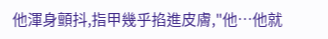他渾身顫抖,指甲幾乎掐進皮膚,"他…他就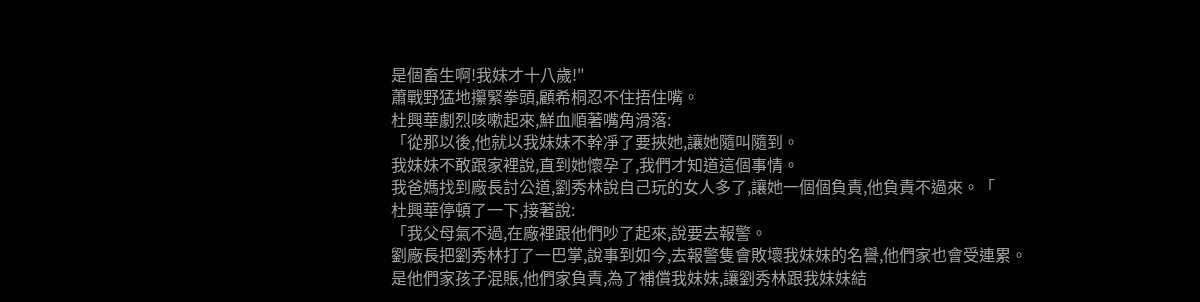是個畜生啊!我妹才十八歲!"
蕭戰野猛地攥緊拳頭,顧希桐忍不住捂住嘴。
杜興華劇烈咳嗽起來,鮮血順著嘴角滑落:
「從那以後,他就以我妹妹不幹凈了要挾她,讓她隨叫隨到。
我妹妹不敢跟家裡說,直到她懷孕了,我們才知道這個事情。
我爸媽找到廠長討公道,劉秀林說自己玩的女人多了,讓她一個個負責,他負責不過來。「
杜興華停頓了一下,接著說:
「我父母氣不過,在廠裡跟他們吵了起來,說要去報警。
劉廠長把劉秀林打了一巴掌,說事到如今,去報警隻會敗壞我妹妹的名譽,他們家也會受連累。
是他們家孩子混賬,他們家負責,為了補償我妹妹,讓劉秀林跟我妹妹結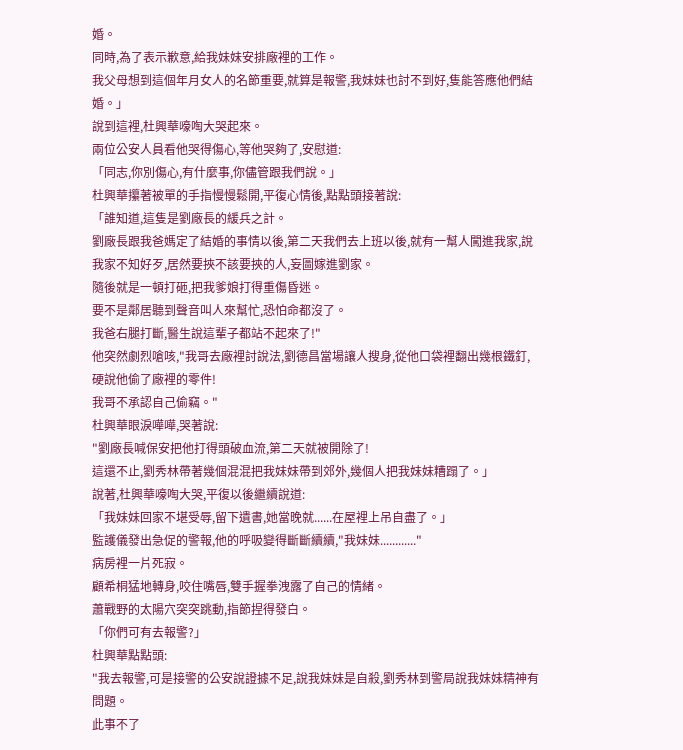婚。
同時,為了表示歉意,給我妹妹安排廠裡的工作。
我父母想到這個年月女人的名節重要,就算是報警,我妹妹也討不到好,隻能答應他們結婚。」
說到這裡,杜興華嚎啕大哭起來。
兩位公安人員看他哭得傷心,等他哭夠了,安慰道:
「同志,你別傷心,有什麼事,你儘管跟我們說。」
杜興華攥著被單的手指慢慢鬆開,平復心情後,點點頭接著說:
「誰知道,這隻是劉廠長的緩兵之計。
劉廠長跟我爸媽定了結婚的事情以後,第二天我們去上班以後,就有一幫人闖進我家,說我家不知好歹,居然要挾不該要挾的人,妄圖嫁進劉家。
隨後就是一頓打砸,把我爹娘打得重傷昏迷。
要不是鄰居聽到聲音叫人來幫忙,恐怕命都沒了。
我爸右腿打斷,醫生說這輩子都站不起來了!"
他突然劇烈嗆咳,"我哥去廠裡討說法,劉德昌當場讓人搜身,從他口袋裡翻出幾根鐵釘,硬說他偷了廠裡的零件!
我哥不承認自己偷竊。"
杜興華眼淚嘩嘩,哭著說:
"劉廠長喊保安把他打得頭破血流,第二天就被開除了!
這還不止,劉秀林帶著幾個混混把我妹妹帶到郊外,幾個人把我妹妹糟蹋了。」
說著,杜興華嚎啕大哭,平復以後繼續說道:
「我妹妹回家不堪受辱,留下遺書,她當晚就......在屋裡上吊自盡了。」
監護儀發出急促的警報,他的呼吸變得斷斷續續,"我妹妹............"
病房裡一片死寂。
顧希桐猛地轉身,咬住嘴唇,雙手握拳洩露了自己的情緒。
蕭戰野的太陽穴突突跳動,指節捏得發白。
「你們可有去報警?」
杜興華點點頭:
"我去報警,可是接警的公安說證據不足,說我妹妹是自殺,劉秀林到警局說我妹妹精神有問題。
此事不了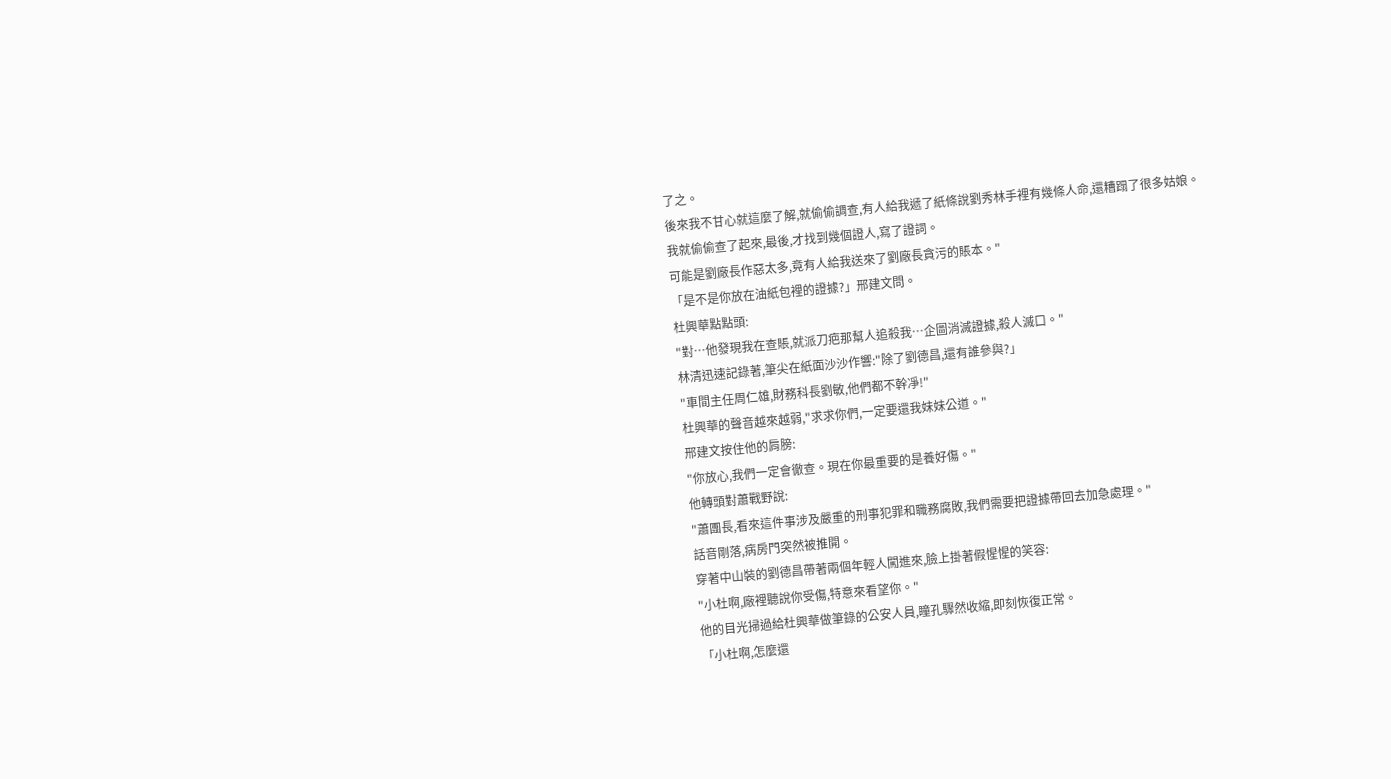了之。
後來我不甘心就這麼了解,就偷偷調查,有人給我遞了紙條說劉秀林手裡有幾條人命,還糟蹋了很多姑娘。
我就偷偷查了起來,最後,才找到幾個證人,寫了證詞。
可能是劉廠長作惡太多,竟有人給我送來了劉廠長貪污的賬本。"
「是不是你放在油紙包裡的證據?」邢建文問。
杜興華點點頭:
"對…他發現我在查賬,就派刀疤那幫人追殺我…企圖消滅證據,殺人滅口。"
林清迅速記錄著,筆尖在紙面沙沙作響:"除了劉德昌,還有誰參與?」
"車間主任周仁雄,財務科長劉敏,他們都不幹凈!"
杜興華的聲音越來越弱,"求求你們,一定要還我妹妹公道。"
邢建文按住他的肩膀:
"你放心,我們一定會徹查。現在你最重要的是養好傷。"
他轉頭對蕭戰野說:
"蕭團長,看來這件事涉及嚴重的刑事犯罪和職務腐敗,我們需要把證據帶回去加急處理。"
話音剛落,病房門突然被推開。
穿著中山裝的劉德昌帶著兩個年輕人闖進來,臉上掛著假惺惺的笑容:
"小杜啊,廠裡聽說你受傷,特意來看望你。"
他的目光掃過給杜興華做筆錄的公安人員,瞳孔驟然收縮,即刻恢復正常。
「小杜啊,怎麼還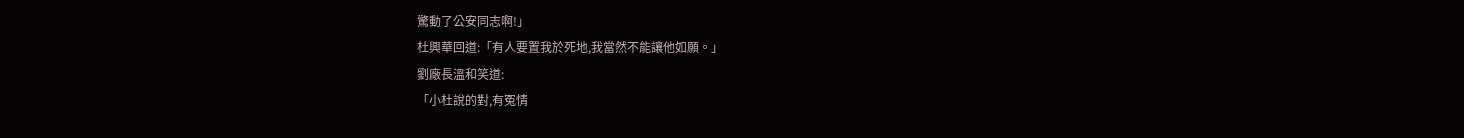驚動了公安同志啊!」
杜興華回道:「有人要置我於死地,我當然不能讓他如願。」
劉廠長溫和笑道:
「小杜說的對,有冤情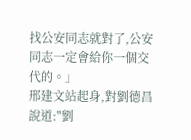找公安同志就對了,公安同志一定會給你一個交代的。」
邢建文站起身,對劉德昌說道:"劉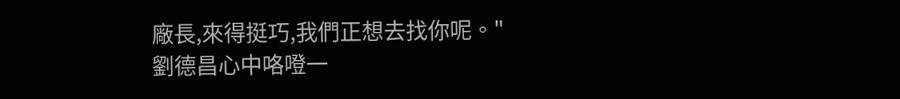廠長,來得挺巧,我們正想去找你呢。"
劉德昌心中咯噔一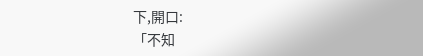下,開口:
「不知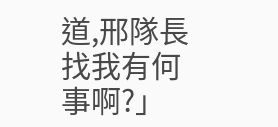道,邢隊長找我有何事啊?」